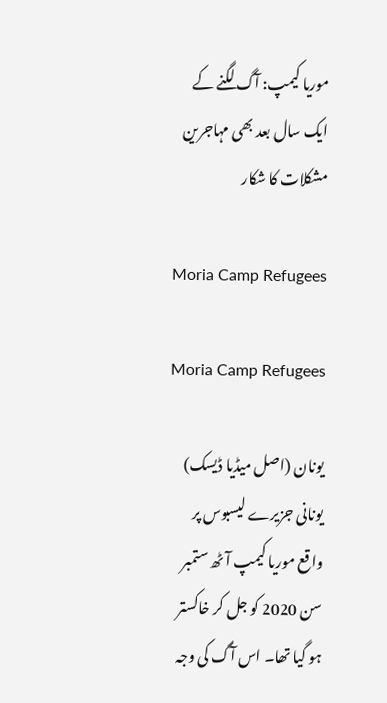موریا کیمپ: آگ لگنے کے ایک سال بعد بھی مہاجرین مشکلات کا شکار

Moria Camp Refugees

Moria Camp Refugees

یونان (اصل میڈیا ڈیسک) یونانی جزیرے لیسبوس پر واقع موریا کیمپ آٹھ ستمبر سن 2020 کو جل کر خاکستر ہو گیا تھا۔ اس آگ کی وجہ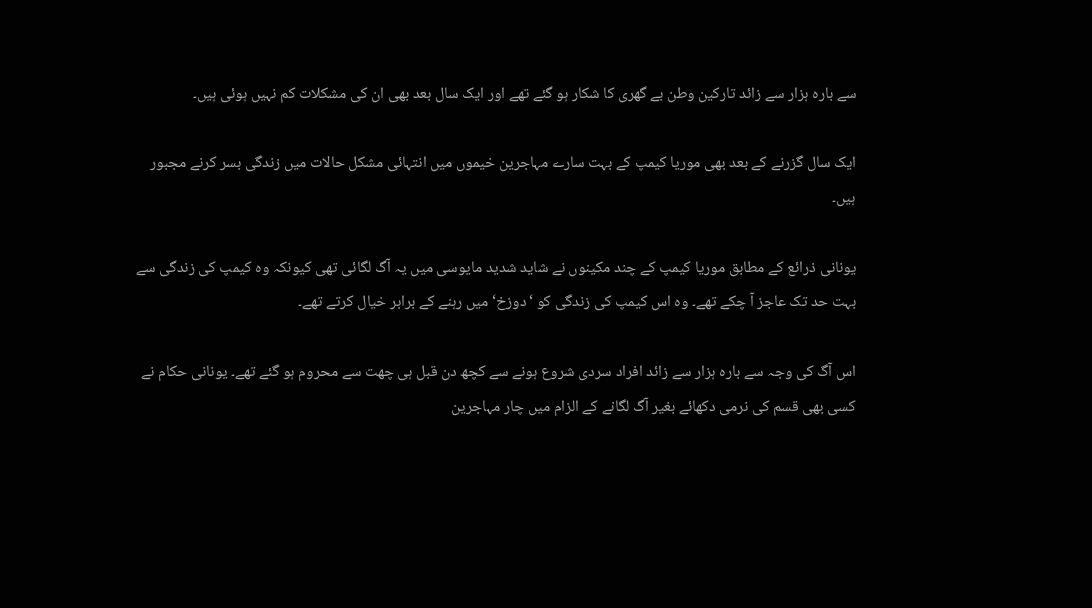سے بارہ ہزار سے زائد تارکین وطن بے گھری کا شکار ہو گئے تھے اور ایک سال بعد بھی ان کی مشکلات کم نہیں ہوئی ہیں۔

ایک سال گزرنے کے بعد بھی موریا کیمپ کے بہت سارے مہاجرین خیموں میں انتہائی مشکل حالات میں زندگی بسر کرنے مجبور ہیں۔

یونانی ذرائع کے مطابق موریا کیمپ کے چند مکینوں نے شاید شدید مایوسی میں یہ آگ لگائی تھی کیونکہ وہ کیمپ کی زندگی سے بہت حد تک عاجز آ چکے تھے۔ وہ اس کیمپ کی زندگی کو ‘دوزخ‘ میں رہنے کے برابر خیال کرتے تھے۔

اس آگ کی وجہ سے بارہ ہزار سے زائد افراد سردی شروع ہونے سے کچھ دن قبل ہی چھت سے محروم ہو گئے تھے۔ یونانی حکام نے کسی بھی قسم کی نرمی دکھائے بغیر آگ لگانے کے الزام میں چار مہاجرین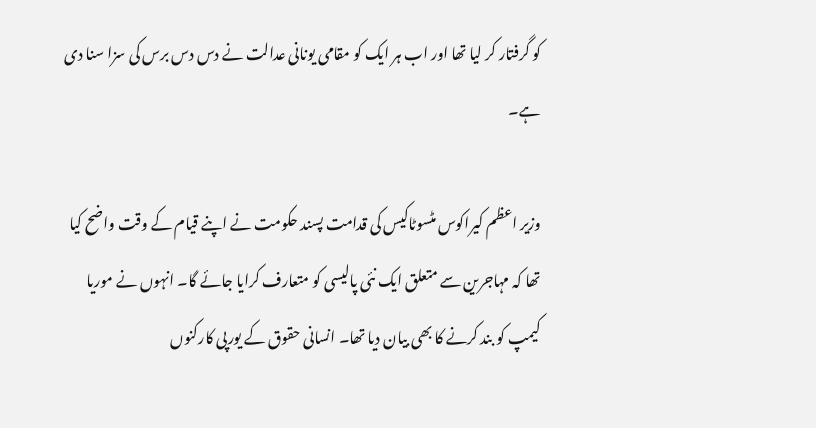کو گرفتار کر لیا تھا اور اب ہر ایک کو مقامی یونانی عدالت نے دس دس برس کی سزا سنا دی ہے۔

وزیر اعظم کیراکوس مٹسوٹاکیس کی قدامت پسند حکومت نے اپنے قیام کے وقت واضح کیا تھا کہ مہاجرین سے متعلق ایک نئی پالیسی کو متعارف کرایا جائے گا۔ انہوں نے موریا کیمپ کو بند کرنے کا بھی بیان دیا تھا۔ انسانی حقوق کے یورپی کارکنوں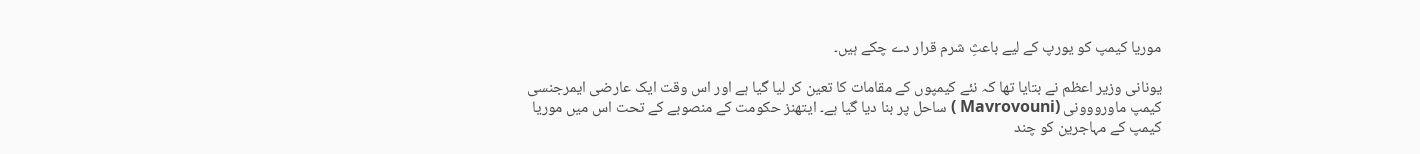موریا کیمپ کو یورپ کے لیے باعثِ شرم قرار دے چکے ہیں۔

یونانی وزیر اعظم نے بتایا تھا کہ نئے کیمپوں کے مقامات کا تعین کر لیا گیا ہے اور اس وقت ایک عارضی ایمرجنسی کیمپ ماورووونی (Mavrovouni ) ساحل پر بنا دیا گیا ہے۔ ایتھنز حکومت کے منصوبے کے تحت اس میں موریا کیمپ کے مہاجرین کو چند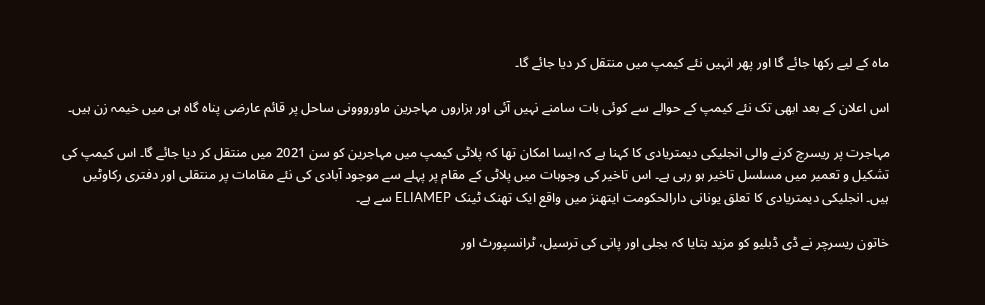ماہ کے لیے رکھا جائے گا اور پھر انہیں نئے کیمپ میں منتقل کر دیا جائے گا۔

اس اعلان کے بعد ابھی تک نئے کیمپ کے حوالے سے کوئی بات سامنے نہیں آئی اور ہزاروں مہاجرین ماورووونی ساحل پر قائم عارضی پناہ گاہ ہی میں خیمہ زن ہیں۔

مہاجرت پر ریسرچ کرنے والی انجلیکی دیمتریادی کا کہنا ہے کہ ایسا امکان تھا کہ پلاٹی کیمپ میں مہاجرین کو سن 2021 میں منتقل کر دیا جائے گا۔ اس کیمپ کی تشکیل و تعمیر میں مسلسل تاخیر ہو رہی ہے۔ اس تاخیر کی وجوہات میں پلاٹی کے مقام پر پہلے سے موجود آبادی کی نئے مقامات پر منتقلی اور دفتری رکاوٹیں ہیں۔ انجلیکی دیمتریادی کا تعلق یونانی دارالحکومت ایتھنز میں واقع ایک تھنک ٹینک ELIAMEP سے ہے۔

خاتون ریسرچر نے ڈی ڈبلیو کو مزید بتایا کہ بجلی اور پانی کی ترسیل، ٹرانسپورٹ اور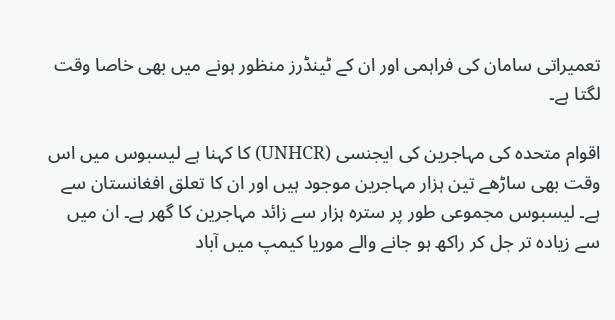تعمیراتی سامان کی فراہمی اور ان کے ٹینڈرز منظور ہونے میں بھی خاصا وقت لگتا ہے۔

اقوام متحدہ کی مہاجرین کی ایجنسی (UNHCR) کا کہنا ہے لیسبوس میں اس وقت بھی ساڑھے تین ہزار مہاجرین موجود ہیں اور ان کا تعلق افغانستان سے ہے۔ لیسبوس مجموعی طور پر سترہ ہزار سے زائد مہاجرین کا گھر ہے۔ ان میں سے زیادہ تر جل کر راکھ ہو جانے والے موریا کیمپ میں آباد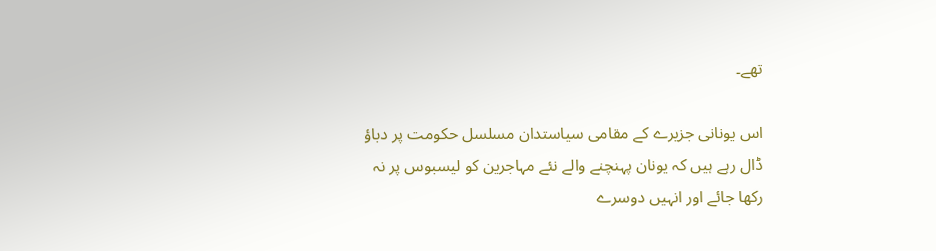تھے۔

اس یونانی جزیرے کے مقامی سیاستدان مسلسل حکومت پر دباؤ ڈال رہے ہیں کہ یونان پہنچنے والے نئے مہاجرین کو لیسبوس پر نہ رکھا جائے اور انہیں دوسرے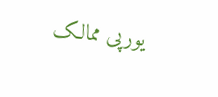یورپی ممالک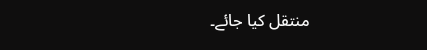منتقل کیا جائے۔